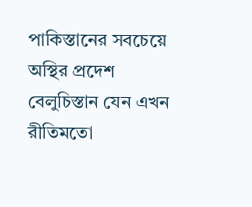পাকিস্তানের সবচেয়ে অস্থির প্রদেশ বেলুচিস্তান যেন এখন রীতিমতো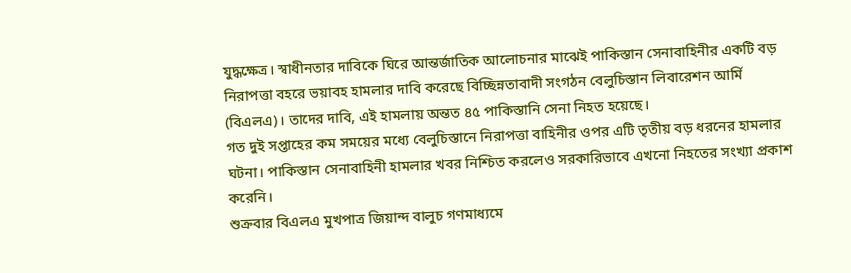যুদ্ধক্ষেত্র। স্বাধীনতার দাবিকে ঘিরে আন্তর্জাতিক আলোচনার মাঝেই পাকিস্তান সেনাবাহিনীর একটি বড় নিরাপত্তা বহরে ভয়াবহ হামলার দাবি করেছে বিচ্ছিন্নতাবাদী সংগঠন বেলুচিস্তান লিবারেশন আর্মি (বিএলএ)। তাদের দাবি, এই হামলায় অন্তত ৪৫ পাকিস্তানি সেনা নিহত হয়েছে।
গত দুই সপ্তাহের কম সময়ের মধ্যে বেলুচিস্তানে নিরাপত্তা বাহিনীর ওপর এটি তৃতীয় বড় ধরনের হামলার ঘটনা। পাকিস্তান সেনাবাহিনী হামলার খবর নিশ্চিত করলেও সরকারিভাবে এখনো নিহতের সংখ্যা প্রকাশ করেনি।
শুক্রবার বিএলএ মুখপাত্র জিয়ান্দ বালুচ গণমাধ্যমে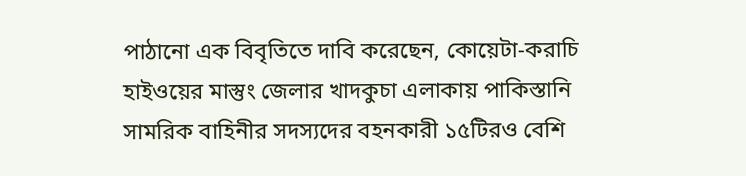পাঠানো এক বিবৃতিতে দাবি করেছেন, কোয়েটা-করাচি হাইওয়ের মাস্তুং জেলার খাদকুচা এলাকায় পাকিস্তানি সামরিক বাহিনীর সদস্যদের বহনকারী ১৫টিরও বেশি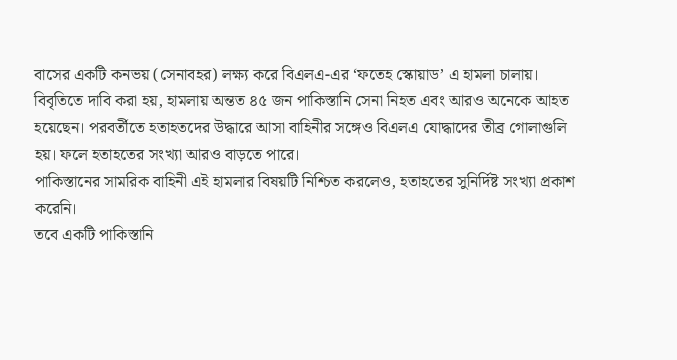বাসের একটি কনভয় (সেনাবহর) লক্ষ্য করে বিএলএ-এর ‘ফতেহ স্কোয়াড’ এ হামলা চালায়।
বিবৃতিতে দাবি করা হয়, হামলায় অন্তত ৪৫ জন পাকিস্তানি সেনা নিহত এবং আরও অনেকে আহত হয়েছেন। পরবর্তীতে হতাহতদের উদ্ধারে আসা বাহিনীর সঙ্গেও বিএলএ যোদ্ধাদের তীব্র গোলাগুলি হয়। ফলে হতাহতের সংখ্যা আরও বাড়তে পারে।
পাকিস্তানের সামরিক বাহিনী এই হামলার বিষয়টি নিশ্চিত করলেও, হতাহতের সুনির্দিষ্ট সংখ্যা প্রকাশ করেনি।
তবে একটি পাকিস্তানি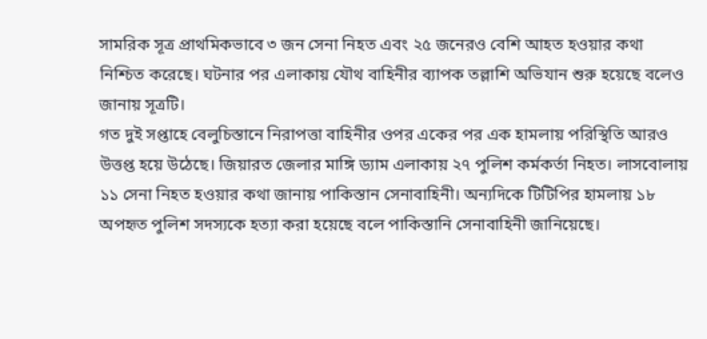সামরিক সূত্র প্রাথমিকভাবে ৩ জন সেনা নিহত এবং ২৫ জনেরও বেশি আহত হওয়ার কথা নিশ্চিত করেছে। ঘটনার পর এলাকায় যৌথ বাহিনীর ব্যাপক তল্লাশি অভিযান শুরু হয়েছে বলেও জানায় সূত্রটি।
গত দুই সপ্তাহে বেলুচিস্তানে নিরাপত্তা বাহিনীর ওপর একের পর এক হামলায় পরিস্থিতি আরও উত্তপ্ত হয়ে উঠেছে। জিয়ারত জেলার মাঙ্গি ড্যাম এলাকায় ২৭ পুলিশ কর্মকর্তা নিহত। লাসবোলায় ১১ সেনা নিহত হওয়ার কথা জানায় পাকিস্তান সেনাবাহিনী। অন্যদিকে টিটিপির হামলায় ১৮ অপহৃত পুলিশ সদস্যকে হত্যা করা হয়েছে বলে পাকিস্তানি সেনাবাহিনী জানিয়েছে।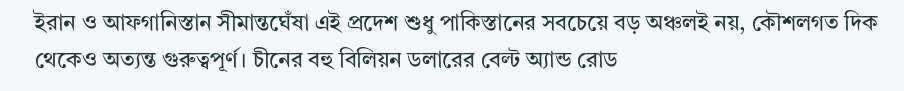ইরান ও আফগানিস্তান সীমান্তঘেঁষা এই প্রদেশ শুধু পাকিস্তানের সবচেয়ে বড় অঞ্চলই নয়, কৌশলগত দিক থেকেও অত্যন্ত গুরুত্বপূর্ণ। চীনের বহু বিলিয়ন ডলারের বেল্ট অ্যান্ড রোড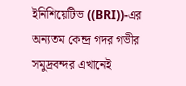ইনিশিয়েটিভ ((BRI))-এর অন্যতম কেন্দ্র গদর গভীর সমুদ্রবন্দর এখানেই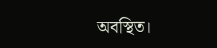অবস্থিত।